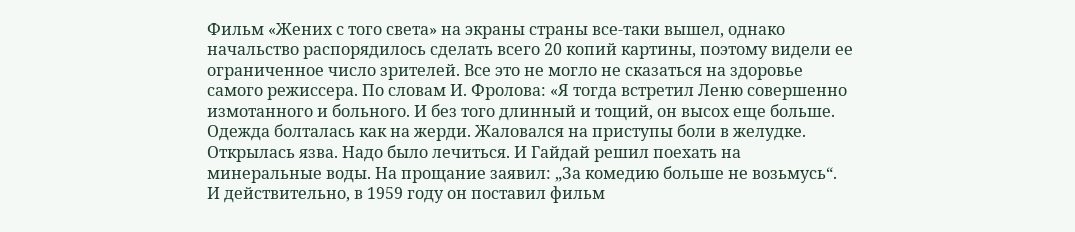Фильм «Жених с того света» на экраны страны все-таки вышел, однако начальство распорядилось сделать всего 20 копий картины, поэтому видели ее ограниченное число зрителей. Все это не могло не сказаться на здоровье самого режиссера. По словам И. Фролова: «Я тогда встретил Леню совершенно измотанного и больного. И без того длинный и тощий, он высох еще больше. Одежда болталась как на жерди. Жаловался на приступы боли в желудке. Открылась язва. Надо было лечиться. И Гайдай решил поехать на минеральные воды. На прощание заявил: „За комедию больше не возьмусь“.
И действительно, в 1959 году он поставил фильм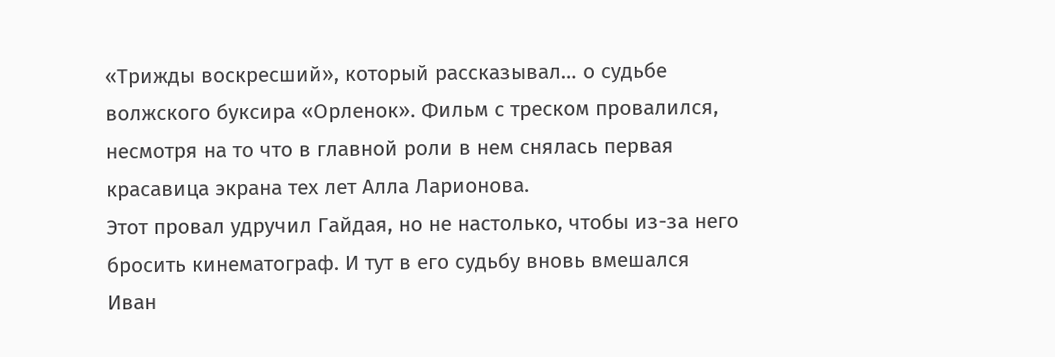«Трижды воскресший», который рассказывал… о судьбе волжского буксира «Орленок». Фильм с треском провалился, несмотря на то что в главной роли в нем снялась первая красавица экрана тех лет Алла Ларионова.
Этот провал удручил Гайдая, но не настолько, чтобы из-за него бросить кинематограф. И тут в его судьбу вновь вмешался Иван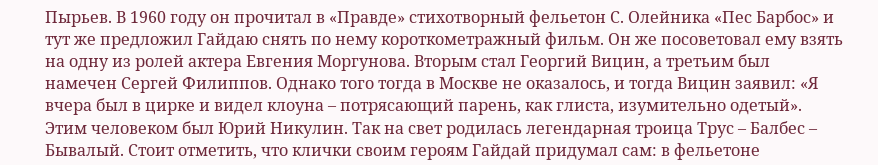Пырьев. В 1960 году он прочитал в «Правде» стихотворный фельетон С. Олейника «Пес Барбос» и тут же предложил Гайдаю снять по нему короткометражный фильм. Он же посоветовал ему взять на одну из ролей актера Евгения Моргунова. Вторым стал Георгий Вицин, а третьим был намечен Сергей Филиппов. Однако того тогда в Москве не оказалось, и тогда Вицин заявил: «Я вчера был в цирке и видел клоуна – потрясающий парень, как глиста, изумительно одетый». Этим человеком был Юрий Никулин. Так на свет родилась легендарная троица Трус – Балбес – Бывалый. Стоит отметить, что клички своим героям Гайдай придумал сам: в фельетоне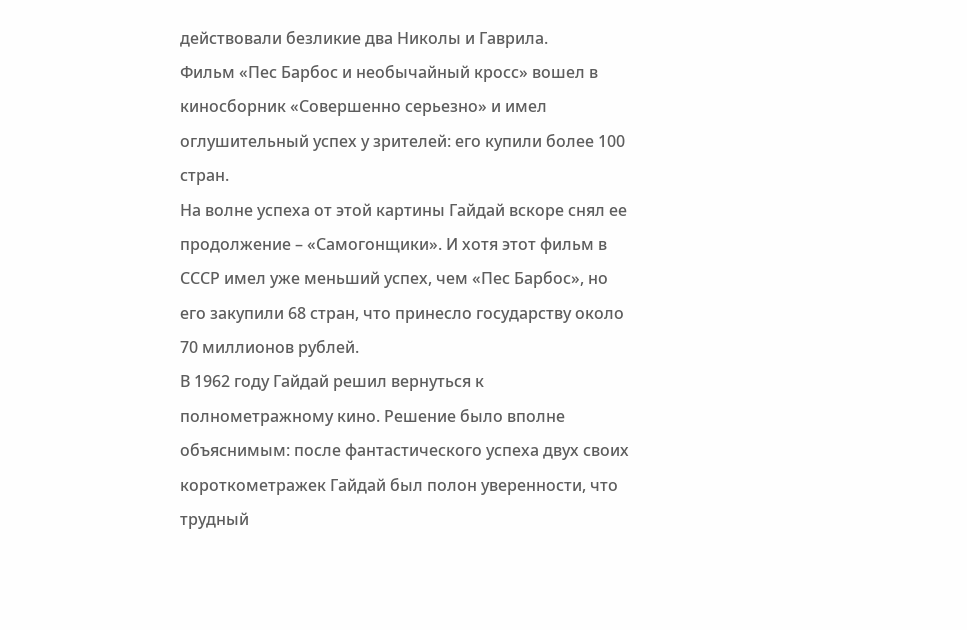действовали безликие два Николы и Гаврила.
Фильм «Пес Барбос и необычайный кросс» вошел в киносборник «Совершенно серьезно» и имел оглушительный успех у зрителей: его купили более 100 стран.
На волне успеха от этой картины Гайдай вскоре снял ее продолжение – «Самогонщики». И хотя этот фильм в СССР имел уже меньший успех, чем «Пес Барбос», но его закупили 68 стран, что принесло государству около 70 миллионов рублей.
В 1962 году Гайдай решил вернуться к полнометражному кино. Решение было вполне объяснимым: после фантастического успеха двух своих короткометражек Гайдай был полон уверенности, что трудный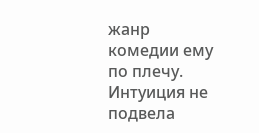жанр комедии ему по плечу. Интуиция не подвела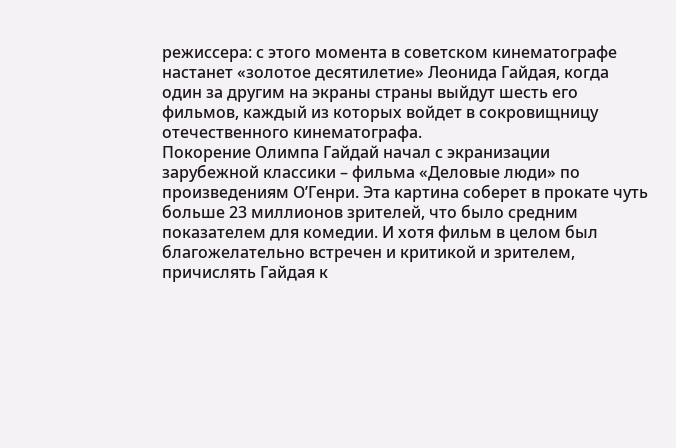режиссера: с этого момента в советском кинематографе настанет «золотое десятилетие» Леонида Гайдая, когда один за другим на экраны страны выйдут шесть его фильмов, каждый из которых войдет в сокровищницу отечественного кинематографа.
Покорение Олимпа Гайдай начал с экранизации зарубежной классики – фильма «Деловые люди» по произведениям О’Генри. Эта картина соберет в прокате чуть больше 23 миллионов зрителей, что было средним показателем для комедии. И хотя фильм в целом был благожелательно встречен и критикой и зрителем, причислять Гайдая к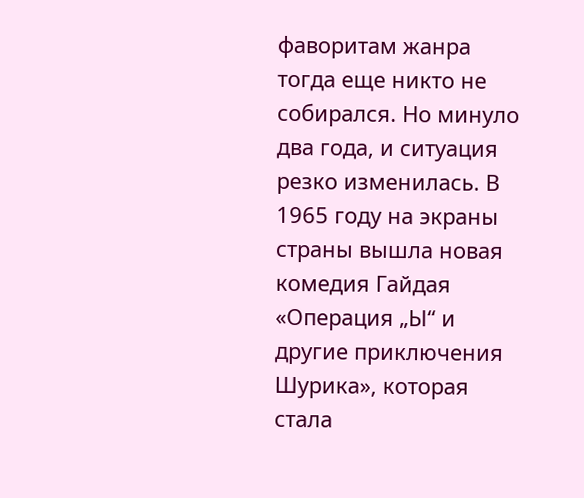фаворитам жанра тогда еще никто не собирался. Но минуло два года, и ситуация резко изменилась. В 1965 году на экраны страны вышла новая комедия Гайдая «Операция „Ы“ и другие приключения Шурика», которая стала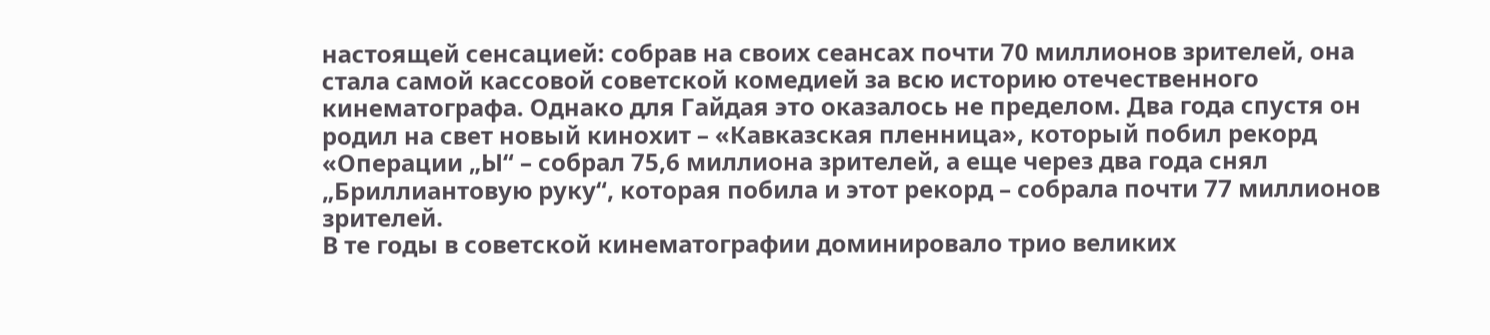настоящей сенсацией: собрав на своих сеансах почти 70 миллионов зрителей, она стала самой кассовой советской комедией за всю историю отечественного кинематографа. Однако для Гайдая это оказалось не пределом. Два года спустя он родил на свет новый кинохит – «Кавказская пленница», который побил рекорд «Операции „Ы“ – собрал 75,6 миллиона зрителей, а еще через два года снял „Бриллиантовую руку“, которая побила и этот рекорд – собрала почти 77 миллионов зрителей.
В те годы в советской кинематографии доминировало трио великих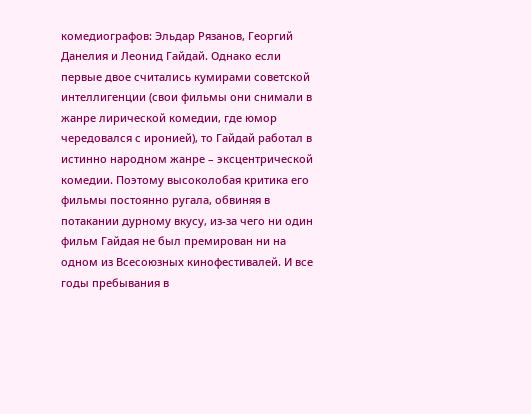комедиографов: Эльдар Рязанов, Георгий Данелия и Леонид Гайдай. Однако если первые двое считались кумирами советской интеллигенции (свои фильмы они снимали в жанре лирической комедии, где юмор чередовался с иронией), то Гайдай работал в истинно народном жанре – эксцентрической комедии. Поэтому высоколобая критика его фильмы постоянно ругала, обвиняя в потакании дурному вкусу, из-за чего ни один фильм Гайдая не был премирован ни на одном из Всесоюзных кинофестивалей. И все годы пребывания в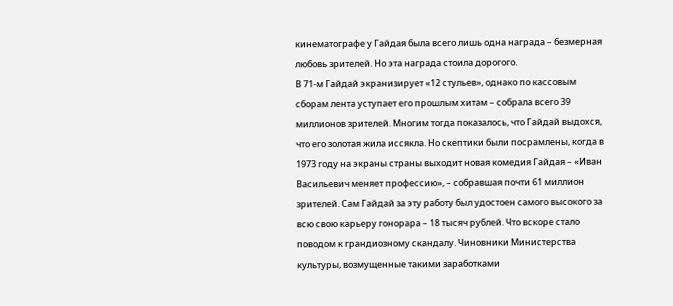кинематографе у Гайдая была всего лишь одна награда – безмерная любовь зрителей. Но эта награда стоила дорогого.
В 71-м Гайдай экранизирует «12 стульев», однако по кассовым сборам лента уступает его прошлым хитам – собрала всего 39 миллионов зрителей. Многим тогда показалось, что Гайдай выдохся, что его золотая жила иссякла. Но скептики были посрамлены, когда в 1973 году на экраны страны выходит новая комедия Гайдая – «Иван Васильевич меняет профессию», – собравшая почти 61 миллион зрителей. Сам Гайдай за эту работу был удостоен самого высокого за всю свою карьеру гонорара – 18 тысяч рублей. Что вскоре стало поводом к грандиозному скандалу. Чиновники Министерства культуры, возмущенные такими заработками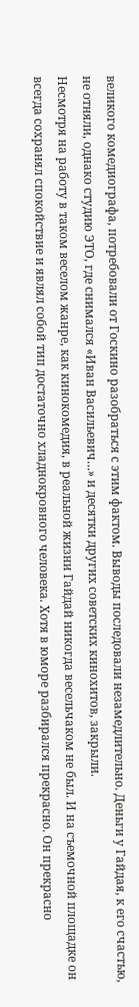великого комедиографа, потребовали от Госкино разобраться с этим фактом. Выводы последовали незамедлительно. Деньги у Гайдая, к его счастью, не отняли, однако студию ЭТО, где снимался «Иван Васильевич…» и десятки других советских кинохитов, закрыли.
Несмотря на работу в таком веселом жанре, как кинокомедия, в реальной жизни Гайдай никогда весельчаком не был. И на съемочной площадке он всегда сохранял спокойствие и являл собой тип достаточно хладнокровного человека. Хотя в юморе разбирался прекрасно. Он прекрасно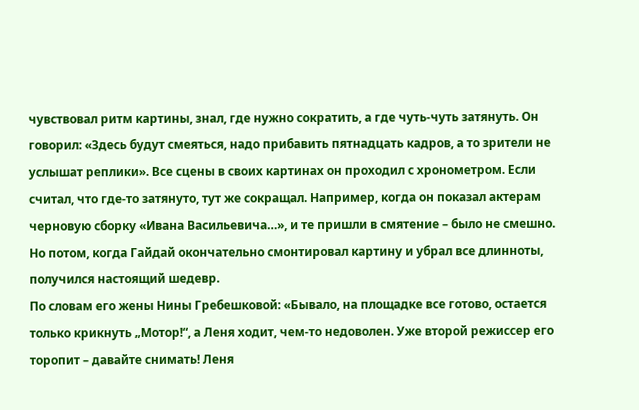чувствовал ритм картины, знал, где нужно сократить, а где чуть-чуть затянуть. Он говорил: «Здесь будут смеяться, надо прибавить пятнадцать кадров, а то зрители не услышат реплики». Все сцены в своих картинах он проходил с хронометром. Если считал, что где-то затянуто, тут же сокращал. Например, когда он показал актерам черновую сборку «Ивана Васильевича…», и те пришли в смятение – было не смешно. Но потом, когда Гайдай окончательно смонтировал картину и убрал все длинноты, получился настоящий шедевр.
По словам его жены Нины Гребешковой: «Бывало, на площадке все готово, остается только крикнуть „Мотор!“, а Леня ходит, чем-то недоволен. Уже второй режиссер его торопит – давайте снимать! Леня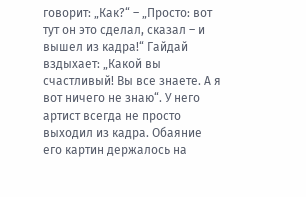говорит: „Как?“ – „Просто: вот тут он это сделал, сказал – и вышел из кадра!“ Гайдай вздыхает: „Какой вы счастливый! Вы все знаете. А я вот ничего не знаю“. У него артист всегда не просто выходил из кадра. Обаяние его картин держалось на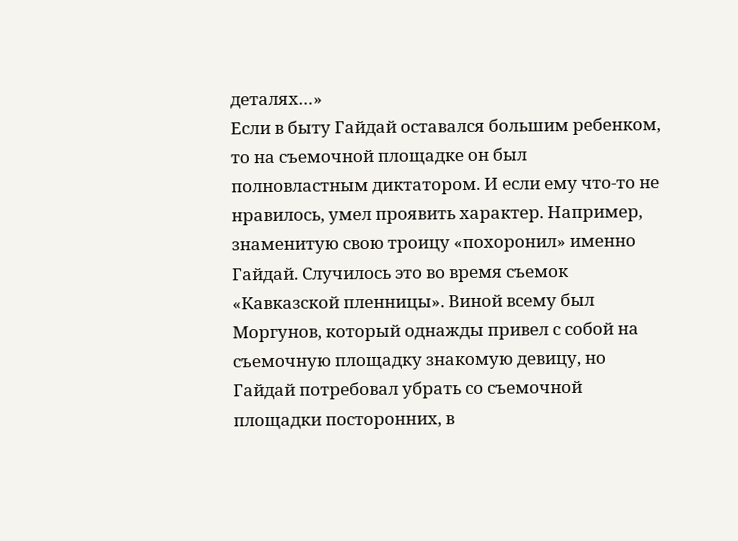деталях…»
Если в быту Гайдай оставался большим ребенком, то на съемочной площадке он был полновластным диктатором. И если ему что-то не нравилось, умел проявить характер. Например, знаменитую свою троицу «похоронил» именно Гайдай. Случилось это во время съемок «Кавказской пленницы». Виной всему был Моргунов, который однажды привел с собой на съемочную площадку знакомую девицу, но Гайдай потребовал убрать со съемочной площадки посторонних, в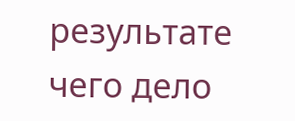результате чего дело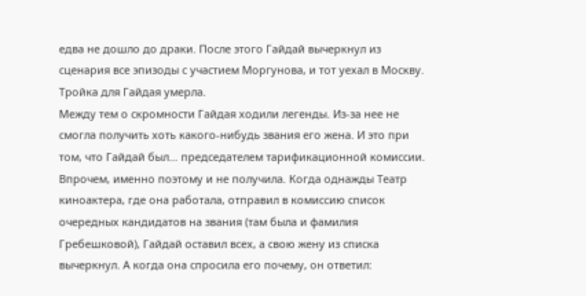едва не дошло до драки. После этого Гайдай вычеркнул из сценария все эпизоды с участием Моргунова, и тот уехал в Москву. Тройка для Гайдая умерла.
Между тем о скромности Гайдая ходили легенды. Из-за нее не смогла получить хоть какого-нибудь звания его жена. И это при том, что Гайдай был… председателем тарификационной комиссии. Впрочем, именно поэтому и не получила. Когда однажды Театр киноактера, где она работала, отправил в комиссию список очередных кандидатов на звания (там была и фамилия Гребешковой), Гайдай оставил всех, а свою жену из списка вычеркнул. А когда она спросила его почему, он ответил: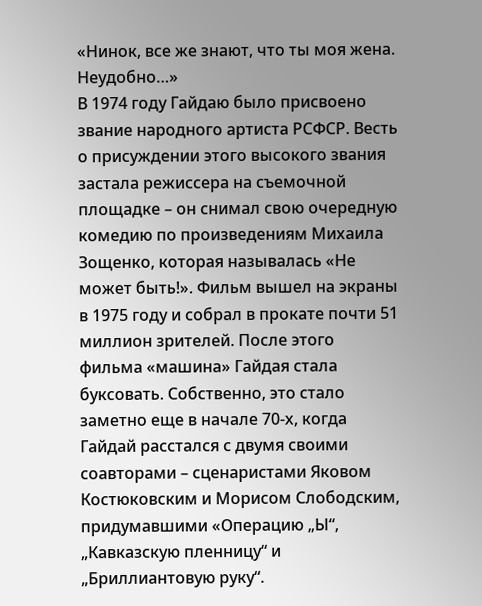«Нинок, все же знают, что ты моя жена. Неудобно…»
В 1974 году Гайдаю было присвоено звание народного артиста РСФСР. Весть о присуждении этого высокого звания застала режиссера на съемочной площадке – он снимал свою очередную комедию по произведениям Михаила Зощенко, которая называлась «Не может быть!». Фильм вышел на экраны в 1975 году и собрал в прокате почти 51 миллион зрителей. После этого фильма «машина» Гайдая стала буксовать. Собственно, это стало заметно еще в начале 70-х, когда Гайдай расстался с двумя своими соавторами – сценаристами Яковом Костюковским и Морисом Слободским, придумавшими «Операцию „Ы“, „Кавказскую пленницу“ и „Бриллиантовую руку“.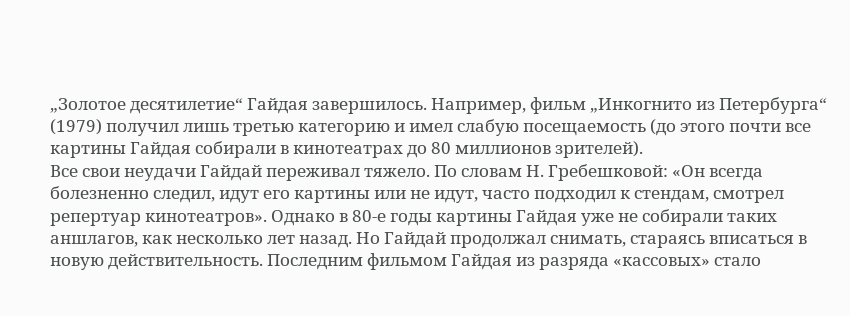„Золотое десятилетие“ Гайдая завершилось. Например, фильм „Инкогнито из Петербурга“ (1979) получил лишь третью категорию и имел слабую посещаемость (до этого почти все картины Гайдая собирали в кинотеатрах до 80 миллионов зрителей).
Все свои неудачи Гайдай переживал тяжело. По словам Н. Гребешковой: «Он всегда болезненно следил, идут его картины или не идут, часто подходил к стендам, смотрел репертуар кинотеатров». Однако в 80-е годы картины Гайдая уже не собирали таких аншлагов, как несколько лет назад. Но Гайдай продолжал снимать, стараясь вписаться в новую действительность. Последним фильмом Гайдая из разряда «кассовых» стало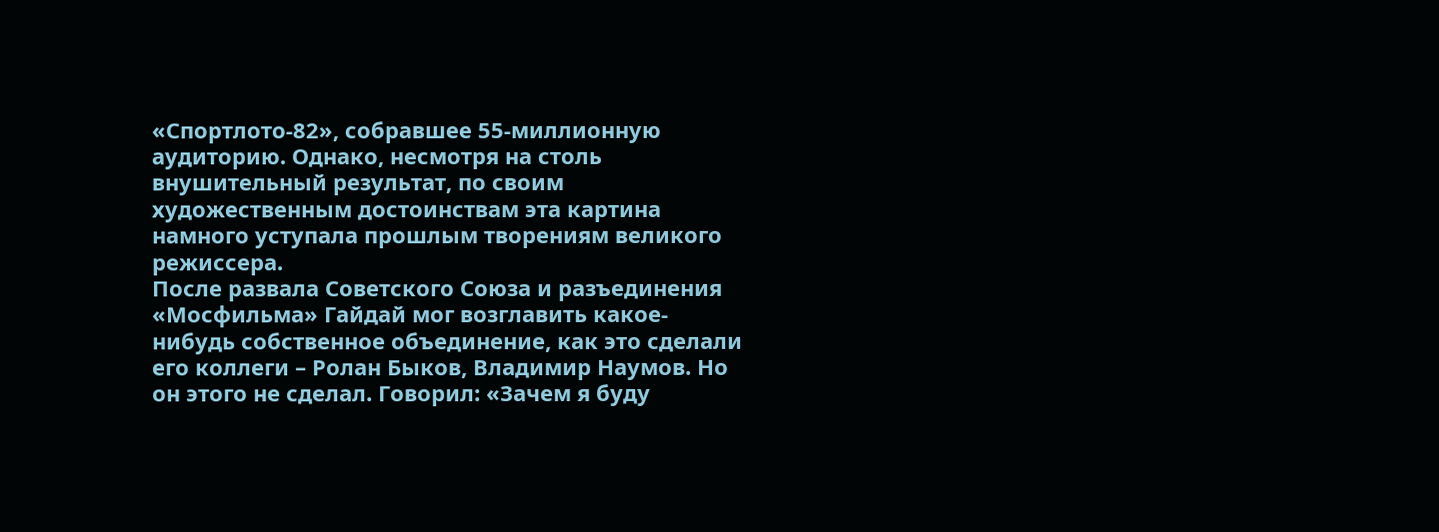«Спортлото-82», собравшее 55-миллионную аудиторию. Однако, несмотря на столь внушительный результат, по своим художественным достоинствам эта картина намного уступала прошлым творениям великого режиссера.
После развала Советского Союза и разъединения «Мосфильма» Гайдай мог возглавить какое-нибудь собственное объединение, как это сделали его коллеги – Ролан Быков, Владимир Наумов. Но он этого не сделал. Говорил: «Зачем я буду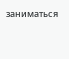заниматься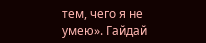тем, чего я не умею». Гайдай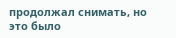продолжал снимать, но это было